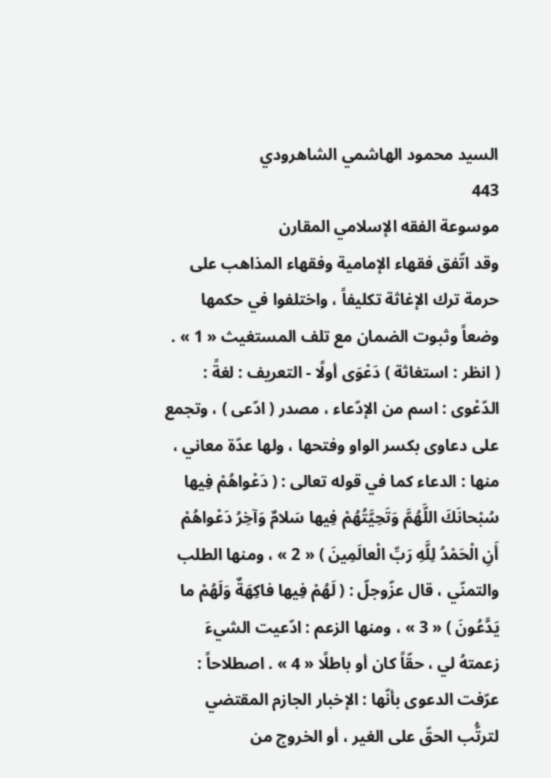السيد محمود الهاشمي الشاهرودي
443
موسوعة الفقه الإسلامي المقارن
وقد اتّفق فقهاء الإمامية وفقهاء المذاهب على حرمة ترك الإغاثة تكليفاً ، واختلفوا في حكمها وضعاً وثبوت الضمان مع تلف المستغيث « 1 » . ( انظر : استغاثة ) دَعْوَى أولًا - التعريف : لغةً : الدّعْوى : اسم من الإدّعاء ، مصدر ( ادّعى ) ، وتجمع على دعاوى بكسر الواو وفتحها ، ولها عدّة معاني ، منها : الدعاء كما في قوله تعالى : ( دَعْواهُمْ فِيها سُبْحانَكَ اللَّهُمَّ وَتَحِيَّتُهُمْ فِيها سَلامٌ وَآخِرُ دَعْواهُمْ أَنِ الْحَمْدُ لِلَّهِ رَبِّ الْعالَمِينَ ) « 2 » ، ومنها الطلب والتمنّي ، قال عزّوجلّ : ( لَهُمْ فِيها فاكِهَةٌ وَلَهُمْ ما يَدَّعُونَ ) « 3 » ، ومنها الزعم : ادّعيت الشيءَ زعمتهُ لي ، حقّاً كان أو باطلًا « 4 » . اصطلاحاً : عرّفت الدعوى بأنّها : الإخبار الجازم المقتضي لترتُّب الحقّ على الغير ، أو الخروج من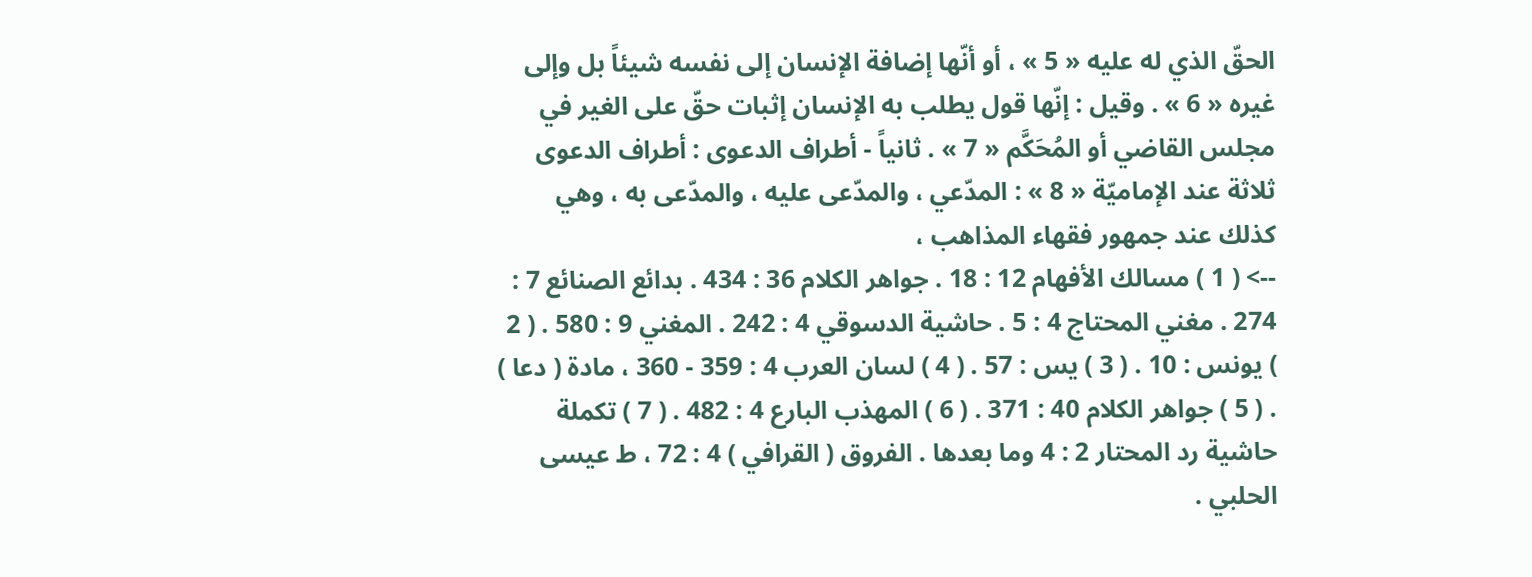الحقّ الذي له عليه « 5 » ، أو أنّها إضافة الإنسان إلى نفسه شيئاً بل وإلى غيره « 6 » . وقيل : إنّها قول يطلب به الإنسان إثبات حقّ على الغير في مجلس القاضي أو المُحَكَّم « 7 » . ثانياً - أطراف الدعوى : أطراف الدعوى ثلاثة عند الإماميّة « 8 » : المدّعي ، والمدّعى عليه ، والمدّعى به ، وهي كذلك عند جمهور فقهاء المذاهب ،
--> ( 1 ) مسالك الأفهام 12 : 18 . جواهر الكلام 36 : 434 . بدائع الصنائع 7 : 274 . مغني المحتاج 4 : 5 . حاشية الدسوقي 4 : 242 . المغني 9 : 580 . ( 2 ) يونس : 10 . ( 3 ) يس : 57 . ( 4 ) لسان العرب 4 : 359 - 360 ، مادة ( دعا ) . ( 5 ) جواهر الكلام 40 : 371 . ( 6 ) المهذب البارع 4 : 482 . ( 7 ) تكملة حاشية رد المحتار 2 : 4 وما بعدها . الفروق ( القرافي ) 4 : 72 ، ط عيسى الحلبي .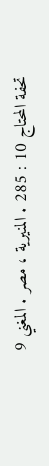تحفة المحتاج 10 : 285 . المنيرية ، مصر . المغني 9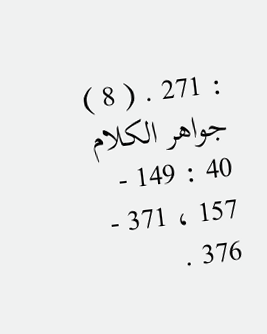: 271 . ( 8 ) جواهر الكلام 40 : 149 - 157 ، 371 - 376 .